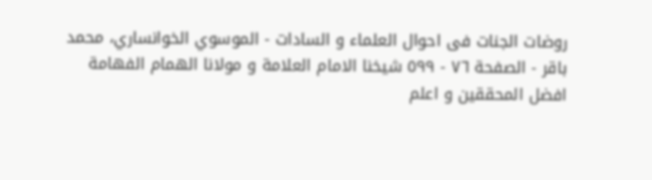روضات الجنات فی احوال العلماء و السادات - الموسوي الخوانساري، محمد باقر - الصفحة ٧٦ - ٥٩٩ شيخنا الامام العلامة و مولانا الهمام الفهامة افضل المحققين و اعلم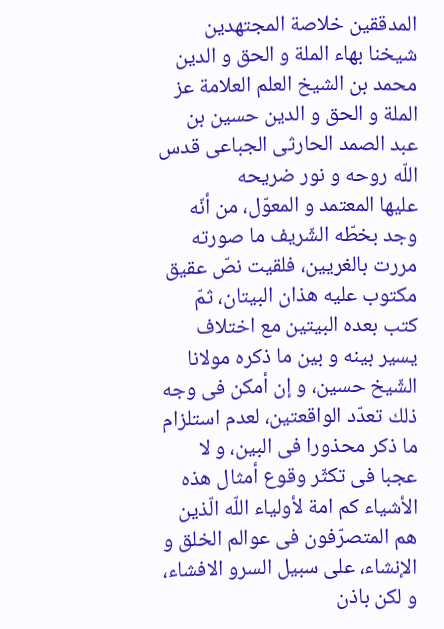المدققين خلاصة المجتهدين شيخنا بهاء الملة و الحق و الدين محمد بن الشيخ العلم العلامة عز الملة و الحق و الدين حسين بن عبد الصمد الحارثى الجباعى قدس اللّه روحه و نور ضريحه
عليها المعتمد و المعوّل، من أنّه وجد بخطّه الشّريف ما صورته مررت بالغريين، فلقيت نصّ عقيق مكتوب عليه هذان البيتان، ثمّ كتب بعده البيتين مع اختلاف يسير بينه و بين ما ذكره مولانا الشّيخ حسين، و إن أمكن فى وجه ذلك تعدّد الواقعتين، لعدم استلزام ما ذكر محذورا فى البين، و لا عجبا فى تكثّر وقوع أمثال هذه الأشياء كم امة لأولياء اللّه الّذين هم المتصرّفون فى عوالم الخلق و الإنشاء، على سبيل السرو الافشاء، و لكن باذن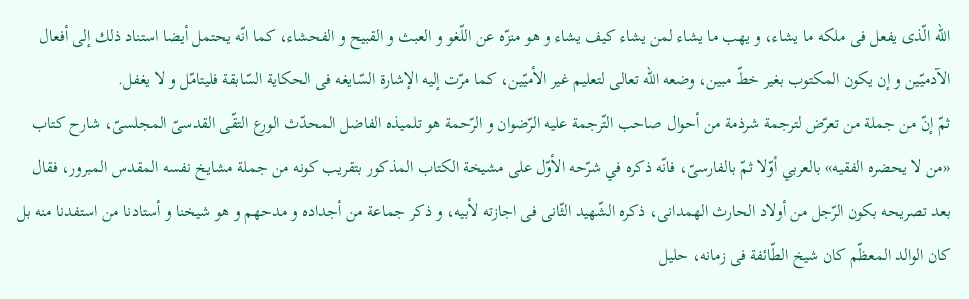اللّه الّذى يفعل فى ملكه ما يشاء، و يهب ما يشاء لمن يشاء كيف يشاء و هو منزّه عن اللّغو و العبث و القبيح و الفحشاء، كما انّه يحتمل أيضا استناد ذلك إلى أفعال الآدميّين و إن يكون المكتوب بغير خطّ مبين، وضعه اللّه تعالى لتعليم غير الأميّين، كما مرّت إليه الإشارة السّايغه فى الحكاية السّابقة فليتامّل و لا يغفل.
ثمّ إنّ من جملة من تعرّض لترجمة شرذمة من أحوال صاحب التّرجمة عليه الرّضوان و الرّحمة هو تلميذه الفاضل المحدّث الورع التقّى القدسىّ المجلسىّ، شارح كتاب «من لا يحضره الفقيه» بالعربي أوّلا ثمّ بالفارسىّ، فانّه ذكره في شرّحه الأوّل على مشيخة الكتاب المذكور بتقريب كونه من جملة مشايخ نفسه المقدس المبرور، فقال بعد تصريحه بكون الرّجل من أولاد الحارث الهمدانى، ذكره الشّهيد الثّانى فى اجازته لأبيه، و ذكر جماعة من أجداده و مدحهم و هو شيخنا و أستادنا من استفدنا منه بل كان الوالد المعظّم كان شيخ الطّائفة فى زمانه، حليل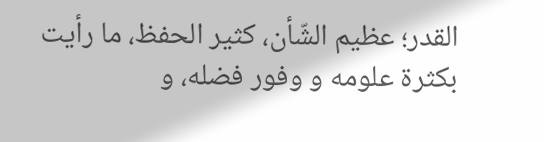القدر؛ عظيم الشّأن، كثير الحفظ، ما رأيت بكثرة علومه و وفور فضله، و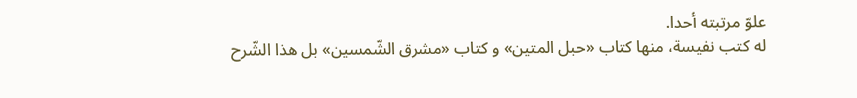علوّ مرتبته أحدا.
له كتب نفيسة، منها كتاب «حبل المتين» و كتاب «مشرق الشّمسين» بل هذا الشّرح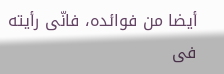أيضا من فوائده، فانّى رأيته فى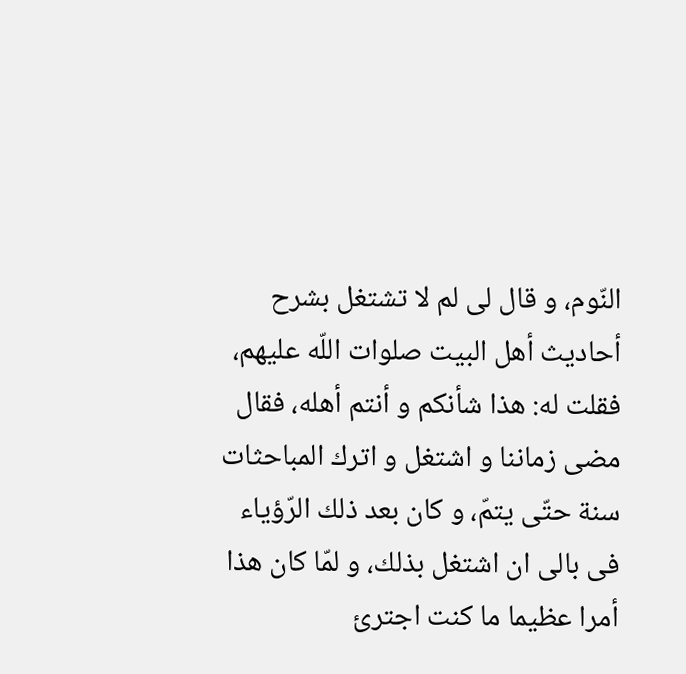النّوم، و قال لى لم لا تشتغل بشرح أحاديث أهل البيت صلوات اللّه عليهم، فقلت له: هذا شأنكم و أنتم أهله، فقال مضى زماننا و اشتغل و اترك المباحثات سنة حتّى يتمّ، و كان بعد ذلك الرّؤياء فى بالى ان اشتغل بذلك، و لمّا كان هذا أمرا عظيما ما كنت اجترئ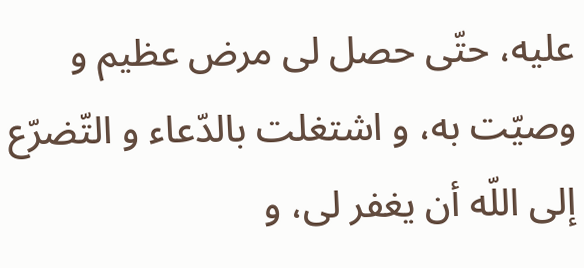عليه، حتّى حصل لى مرض عظيم و وصيّت به، و اشتغلت بالدّعاء و التّضرّع إلى اللّه أن يغفر لى، و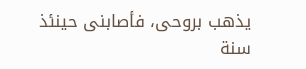يذهب بروحى، فأصابنى حينئذ سنة